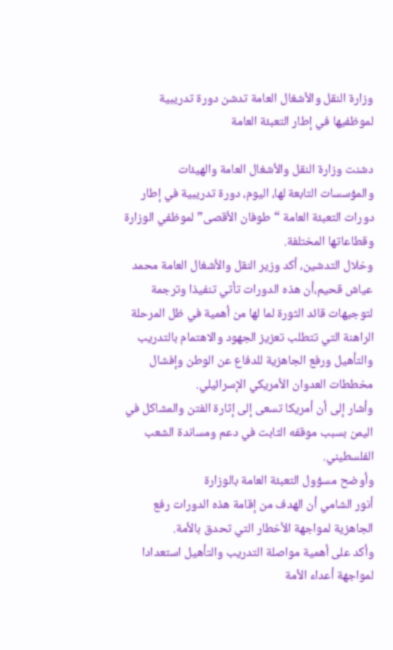وزارة النقل والأشغال العامة تدشن دورة تدريبية لموظفيها في إطار التعبئة العامة

دشنت وزارة النقل والأشغال العامة والهيئات والمؤسسات التابعة لها، اليوم، دورة تدريبية في إطار دورات التعبئة العامة “طوفان الأقصى” لموظفي الوزارة وقطاعاتها المختلفة.
وخلال التدشين، أكد وزير النقل والأشغال العامة محمد عياش قحيم،أن هذه الدورات تأتي تنفيذا وترجمة لتوجيهات قائد الثورة لما لها من أهمية في ظل المرحلة الراهنة التي تتطلب تعزيز الجهود والاهتمام بالتدريب والتأهيل ورفع الجاهزية للدفاع عن الوطن وإفشال مخططات العدوان الأمريكي الإسرائيلي.
وأشار إلى أن أمريكا تسعى إلى إثارة الفتن والمشاكل في اليمن بسبب موقفه الثابت في دعم ومساندة الشعب الفلسطيني.
وأوضح مسؤول التعبئة العامة بالوزارة
أنور الشامي أن الهدف من إقامة هذه الدورات رفع الجاهزية لمواجهة الأخطار التي تحدق بالأمة.
وأكد على أهمية مواصلة التدريب والتأهيل استعدادا لمواجهة أعداء الأمة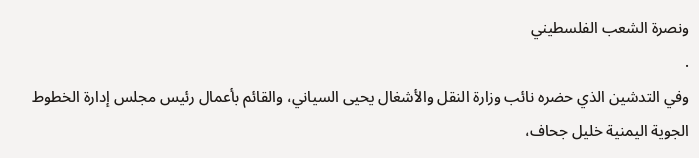ونصرة الشعب الفلسطيني
.
وفي التدشين الذي حضره نائب وزارة النقل والأشغال يحيى السياني، والقائم بأعمال رئيس مجلس إدارة الخطوط الجوية اليمنية خليل جحاف،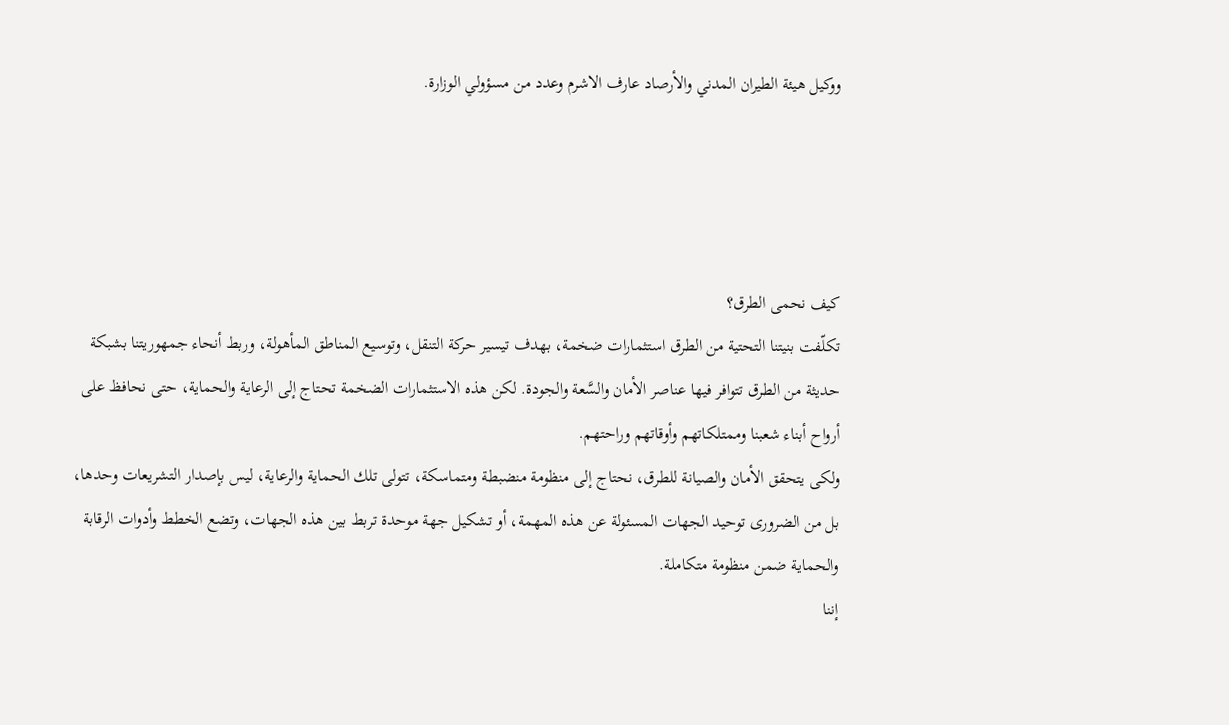ووكيل هيئة الطيران المدني والأرصاد عارف الاشرم وعدد من مسؤولي الوزارة.




كيف نحمى الطرق؟
تكلّفت بنيتنا التحتية من الطرق استثمارات ضخمة، بهدف تيسير حركة التنقل، وتوسيع المناطق المأهولة، وربط أنحاء جمهوريتنا بشبكة حديثة من الطرق تتوافر فيها عناصر الأمان والسَّعة والجودة. لكن هذه الاستثمارات الضخمة تحتاج إلى الرعاية والحماية، حتى نحافظ على أرواح أبناء شعبنا وممتلكاتهم وأوقاتهم وراحتهم.
ولكى يتحقق الأمان والصيانة للطرق، نحتاج إلى منظومة منضبطة ومتماسكة، تتولى تلك الحماية والرعاية، ليس بإصدار التشريعات وحدها، بل من الضرورى توحيد الجهات المسئولة عن هذه المهمة، أو تشكيل جهة موحدة تربط بين هذه الجهات، وتضع الخطط وأدوات الرقابة والحماية ضمن منظومة متكاملة.
إننا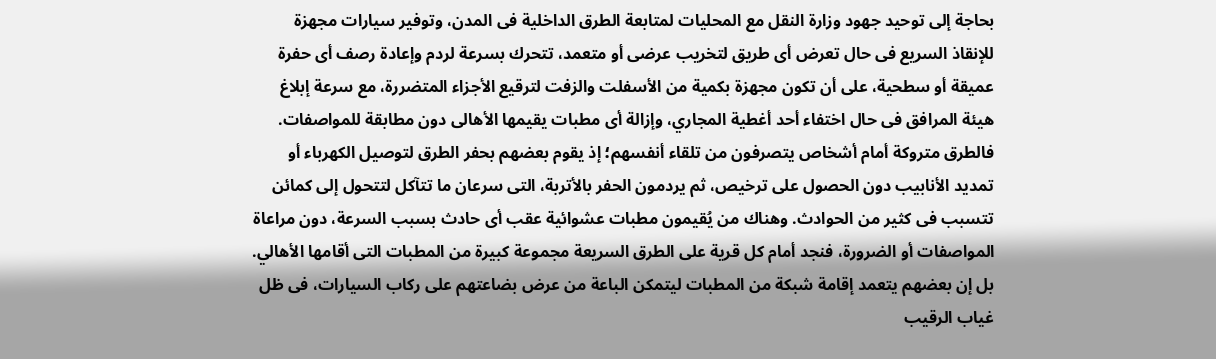بحاجة إلى توحيد جهود وزارة النقل مع المحليات لمتابعة الطرق الداخلية فى المدن، وتوفير سيارات مجهزة للإنقاذ السريع فى حال تعرض أى طريق لتخريب عرضى أو متعمد، تتحرك بسرعة لردم وإعادة رصف أى حفرة عميقة أو سطحية، على أن تكون مجهزة بكمية من الأسفلت والزفت لترقيع الأجزاء المتضررة، مع سرعة إبلاغ هيئة المرافق فى حال اختفاء أحد أغطية المجاري، وإزالة أى مطبات يقيمها الأهالى دون مطابقة للمواصفات.
فالطرق متروكة أمام أشخاص يتصرفون من تلقاء أنفسهم؛ إذ يقوم بعضهم بحفر الطرق لتوصيل الكهرباء أو تمديد الأنابيب دون الحصول على ترخيص، ثم يردمون الحفر بالأتربة، التى سرعان ما تتآكل لتتحول إلى كمائن تتسبب فى كثير من الحوادث. وهناك من يُقيمون مطبات عشوائية عقب أى حادث بسبب السرعة، دون مراعاة المواصفات أو الضرورة، فنجد أمام كل قرية على الطرق السريعة مجموعة كبيرة من المطبات التى أقامها الأهالي. بل إن بعضهم يتعمد إقامة شبكة من المطبات ليتمكن الباعة من عرض بضاعتهم على ركاب السيارات، فى ظل غياب الرقيب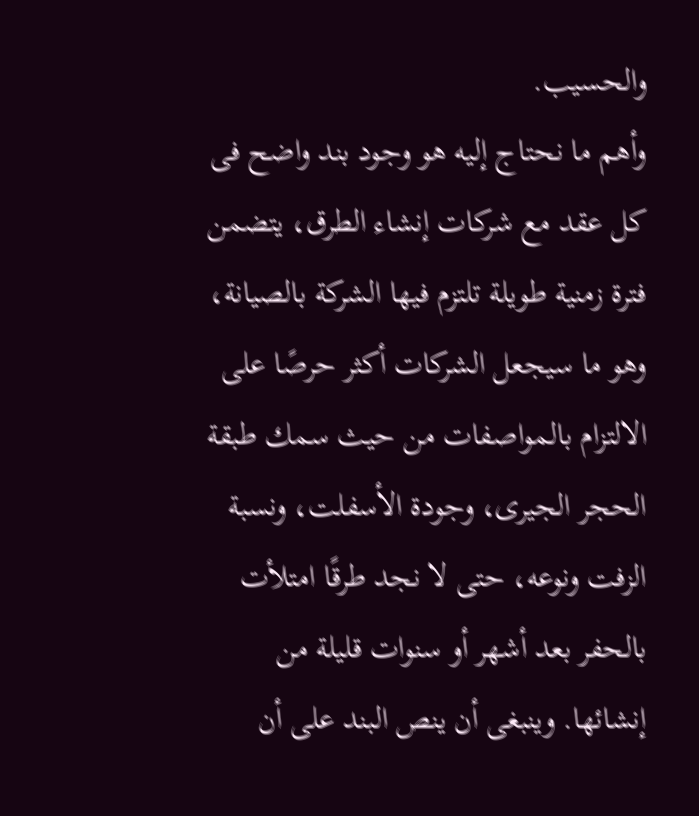والحسيب.
وأهم ما نحتاج إليه هو وجود بند واضح فى كل عقد مع شركات إنشاء الطرق، يتضمن فترة زمنية طويلة تلتزم فيها الشركة بالصيانة، وهو ما سيجعل الشركات أكثر حرصًا على الالتزام بالمواصفات من حيث سمك طبقة الحجر الجيرى، وجودة الأسفلت، ونسبة الزفت ونوعه، حتى لا نجد طرقًا امتلأت بالحفر بعد أشهر أو سنوات قليلة من إنشائها. وينبغى أن ينص البند على أن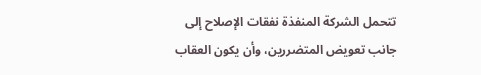تتحمل الشركة المنفذة نفقات الإصلاح إلى جانب تعويض المتضررين، وأن يكون العقاب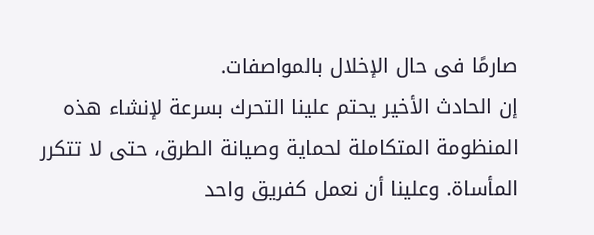صارمًا فى حال الإخلال بالمواصفات.
إن الحادث الأخير يحتم علينا التحرك بسرعة لإنشاء هذه المنظومة المتكاملة لحماية وصيانة الطرق، حتى لا تتكرر المأساة. وعلينا أن نعمل كفريق واحد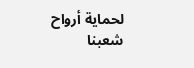لحماية أرواح شعبنا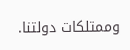وممتلكات دولتنا.